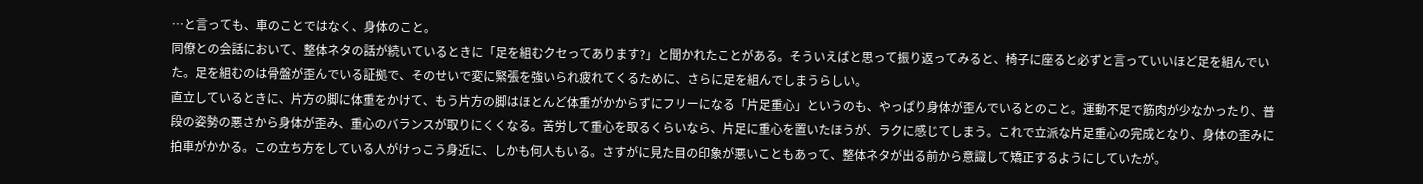…と言っても、車のことではなく、身体のこと。
同僚との会話において、整体ネタの話が続いているときに「足を組むクセってあります?」と聞かれたことがある。そういえばと思って振り返ってみると、椅子に座ると必ずと言っていいほど足を組んでいた。足を組むのは骨盤が歪んでいる証拠で、そのせいで変に緊張を強いられ疲れてくるために、さらに足を組んでしまうらしい。
直立しているときに、片方の脚に体重をかけて、もう片方の脚はほとんど体重がかからずにフリーになる「片足重心」というのも、やっぱり身体が歪んでいるとのこと。運動不足で筋肉が少なかったり、普段の姿勢の悪さから身体が歪み、重心のバランスが取りにくくなる。苦労して重心を取るくらいなら、片足に重心を置いたほうが、ラクに感じてしまう。これで立派な片足重心の完成となり、身体の歪みに拍車がかかる。この立ち方をしている人がけっこう身近に、しかも何人もいる。さすがに見た目の印象が悪いこともあって、整体ネタが出る前から意識して矯正するようにしていたが。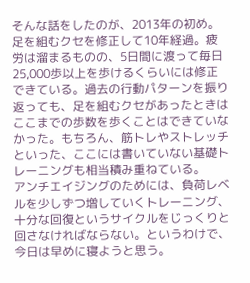そんな話をしたのが、2013年の初め。足を組むクセを修正して10年経過。疲労は溜まるものの、5日間に渡って毎日25,000歩以上を歩けるくらいには修正できている。過去の行動パターンを振り返っても、足を組むクセがあったときはここまでの歩数を歩くことはできていなかった。もちろん、筋トレやストレッチといった、ここには書いていない基礎トレーニングも相当積み重ねている。
アンチエイジングのためには、負荷レベルを少しずつ増していくトレーニング、十分な回復というサイクルをじっくりと回さなければならない。というわけで、今日は早めに寝ようと思う。